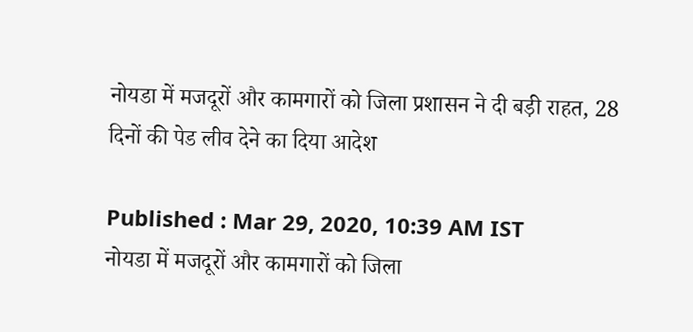नोयडा में मजदूरों और कामगारों को जिला प्रशासन ने दी बड़ी राहत, 28 दिनों की पेड लीव देने का दिया आदेश

Published : Mar 29, 2020, 10:39 AM IST
नोयडा में मजदूरों और कामगारों को जिला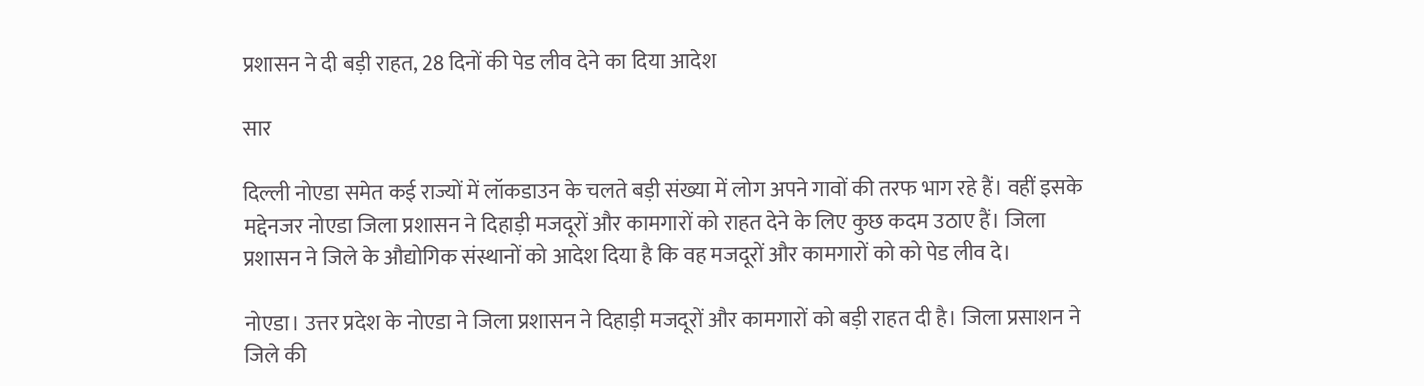प्रशासन ने दी बड़ी राहत, 28 दिनों की पेड लीव देने का दिया आदेश

सार

दिल्ली नोएडा समेत कई राज्यों में लॉकडाउन के चलते बड़ी संख्या में लोग अपने गावों की तरफ भाग रहे हैं। वहीं इसके मद्देनजर नोएडा जिला प्रशासन ने दिहाड़ी मजदूरों और कामगारों को राहत देने के लिए कुछ कदम उठाए हैं। जिला प्रशासन ने जिले के औद्योगिक संस्थानों को आदेश दिया है कि वह मजदूरों और कामगारों को को पेड लीव दे।

नोएडा। उत्तर प्रदेश के नोएडा ने जिला प्रशासन ने दिहाड़ी मजदूरों और कामगारों को बड़ी राहत दी है। जिला प्रसाशन ने जिले की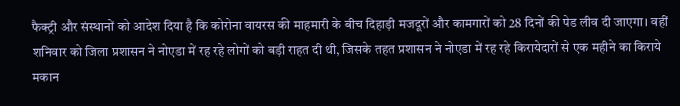फैक्ट्री और संस्थानों को आदेश दिया है कि कोरोना वायरस की माहमारी के बीच दिहाड़ी मजदूरों और कामगारों को 28 दिनों की पेड लीव दी जाएगा। वहीं शनिवार को जिला प्रशासन ने नोएडा में रह रहे लोगों को बड़ी राहत दी थी, जिसके तहत प्रशासन ने नोएडा में रह रहे किरायेदारों से एक महीने का किराये मकान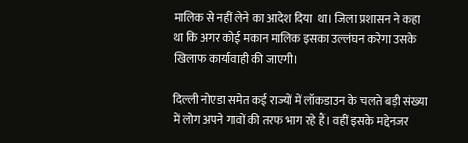मालिक से नहीं लेने का आदेश दिया  था। जिला प्रशासन ने कहा था कि अगर कोई मकान मालिक इसका उल्लंघन करेगा उसके खिलाफ कार्यावाही की जाएगी।

दिल्ली नोएडा समेत कई राज्यों में लॉकडाउन के चलते बड़ी संख्या में लोग अपने गावों की तरफ भाग रहे हैं। वहीं इसके मद्देनजर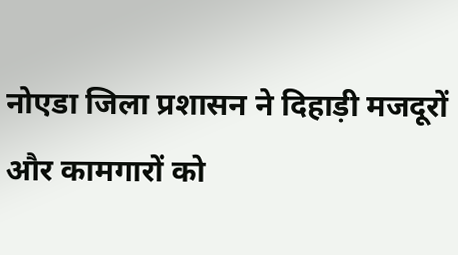नोएडा जिला प्रशासन ने दिहाड़ी मजदूरों और कामगारों को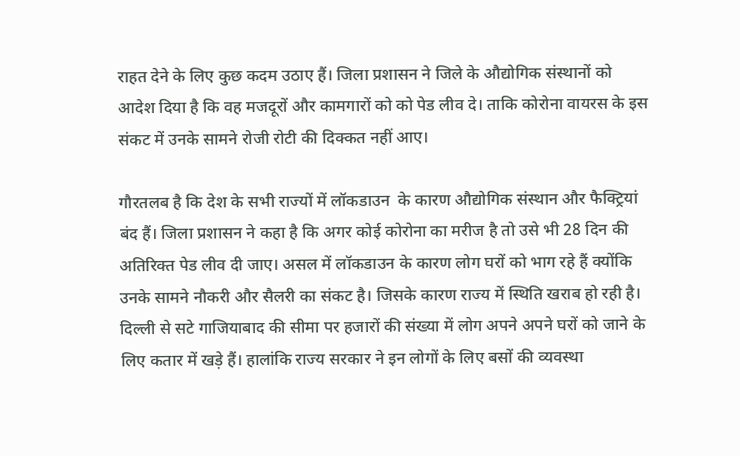राहत देने के लिए कुछ कदम उठाए हैं। जिला प्रशासन ने जिले के औद्योगिक संस्थानों को आदेश दिया है कि वह मजदूरों और कामगारों को को पेड लीव दे। ताकि कोरोना वायरस के इस संकट में उनके सामने रोजी रोटी की दिक्कत नहीं आए।

गौरतलब है कि देश के सभी राज्यों में लॉकडाउन  के कारण औद्योगिक संस्थान और फैक्ट्रियां बंद हैं। जिला प्रशासन ने कहा है कि अगर कोई कोरोना का मरीज है तो उसे भी 28 दिन की अतिरिक्त पेड लीव दी जाए। असल में लॉकडाउन के कारण लोग घरों को भाग रहे हैं क्योंकि उनके सामने नौकरी और सैलरी का संकट है। जिसके कारण राज्य में स्थिति खराब हो रही है। दिल्ली से सटे गाजियाबाद की सीमा पर हजारों की संख्या में लोग अपने अपने घरों को जाने के लिए कतार में खड़े हैं। हालांकि राज्य सरकार ने इन लोगों के लिए बसों की व्यवस्था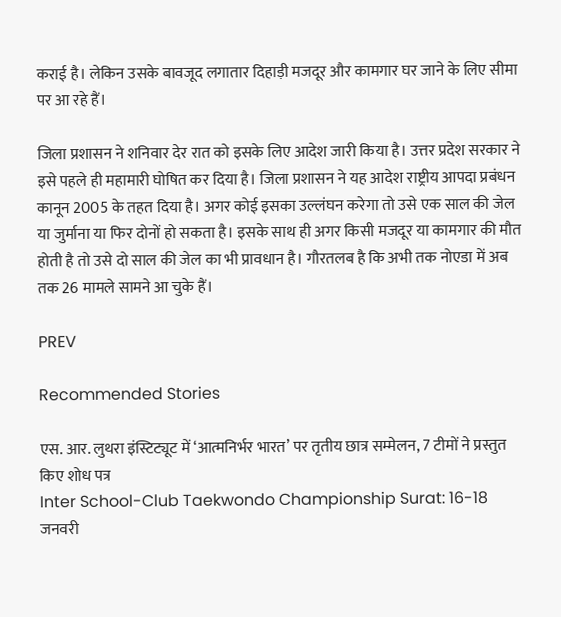कराई है। लेकिन उसके बावजूद लगातार दिहाड़ी मजदूर और कामगार घर जाने के लिए सीमा पर आ रहे हैं।

जिला प्रशासन ने शनिवार देर रात को इसके लिए आदेश जारी किया है। उत्तर प्रदेश सरकार ने इसे पहले ही महामारी घोषित कर दिया है। जिला प्रशासन ने यह आदेश राष्ट्रीय आपदा प्रबंधन कानून 2005 के तहत दिया है। अगर कोई इसका उल्लंघन करेगा तो उसे एक साल की जेल या जुर्माना या फिर दोनों हो सकता है। इसके साथ ही अगर किसी मजदूर या कामगार की मौत होती है तो उसे दो साल की जेल का भी प्रावधान है। गौरतलब है कि अभी तक नोएडा में अब तक 26 मामले सामने आ चुके हैं।

PREV

Recommended Stories

एस. आर. लुथरा इंस्टिट्यूट में ‘आत्मनिर्भर भारत’ पर तृतीय छात्र सम्मेलन, 7 टीमों ने प्रस्तुत किए शोध पत्र
Inter School-Club Taekwondo Championship Surat: 16-18 जनवरी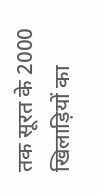तक सूरत के 2000 खिलाड़ियों का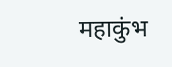महाकुंभ